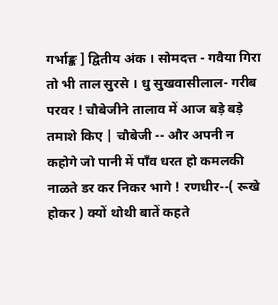गर्भाङ्क ] द्वितीय अंक । सोमदत्त - गवैया गिरा तो भी ताल सुरसे । धु सुखवासीलाल- गरीब परवर ! चौबेजीने तालाव में आज बड़े बड़े तमाशे किए | चौबेजी -- और अपनी न कहोगे जो पानी में पाँव धरत हो कमलकी नाळते डर कर निकर भागे ! रणधीर--( रूखे होकर ) क्यों थोथी बातें कहते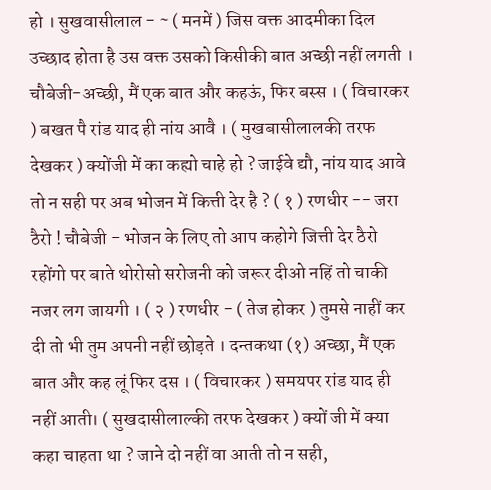हो । सुखवासीलाल - ~ ( मनमें ) जिस वक्त आदमीका दिल उच्छाद होता है उस वक्त उसको किसीकी बात अच्छी नहीं लगती । चौबेजी-अच्छी, मैं एक बात और कहऊं, फिर बस्स । ( विचारकर ) बखत पै रांड याद ही नांय आवै । ( मुखबासीलालकी तरफ देखकर ) क्योंजी में का कह्यो चाहे हो ? जाईवे द्यौ, नांय याद आवे तो न सही पर अब भोजन में कित्ती देर है ? ( १ ) रणधीर -- जरा ठैरो ! चौबेजी - भोजन के लिए तो आप कहोगे जित्ती देर ठैरो रहोंगो पर बाते थोरोसो सरोजनी को जरूर दीओ नहिं तो चाकी नजर लग जायगी । ( २ ) रणधीर - ( तेज होकर ) तुमसे नाहीं कर दी तो भी तुम अपनी नहीं छोड़ते । दन्तकथा (१) अच्छा, मैं एक बात और कह लूं फिर दस । ( विचारकर ) समयपर रांड याद ही नहीं आती। ( सुखदासीलाल्की तरफ देखकर ) क्यों जी में क्या कहा चाहता था ? जाने दो नहीं वा आती तो न सही,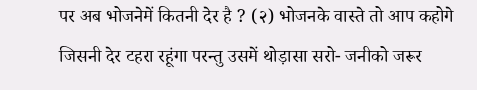पर अब भोजनेमें कितनी देर है ? (२) भोजनके वास्ते तो आप कहोगे जिसनी देर टहरा रहूंगा परन्तु उसमें थोड़ासा सरो- जनीको जरूर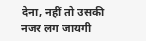देना, नहीं तो उसकी नजर लग जायगी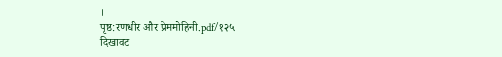।
पृष्ठ:रणधीर और प्रेममोहिनी.pdf/१२५
दिखावट